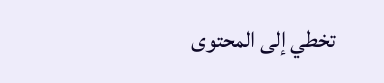تخطي إلى المحتوى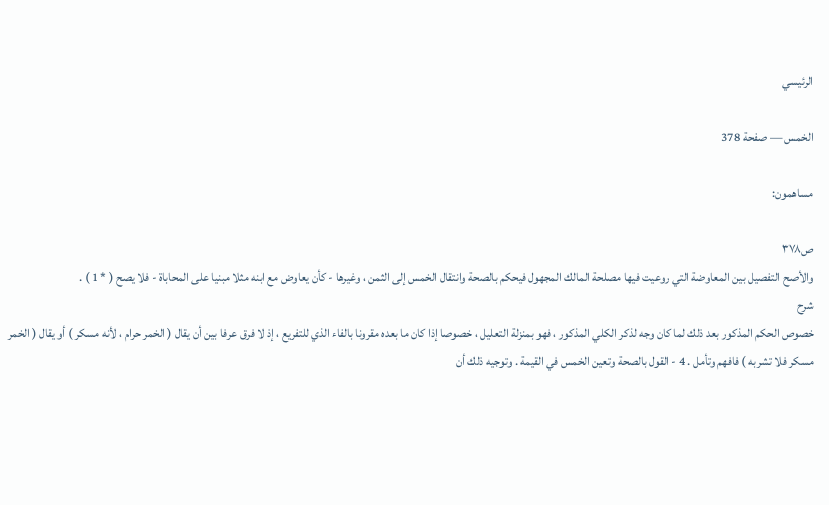الرئيسي

الخمس — صفحة 378

مساهمون:

ص٣٧٨
والأصح التفصيل بين المعاوضة التي روعيت فيها مصلحة المالك المجهول فيحكم بالصحة وانتقال الخمس إلى الثمن ، وغيرها - كأن يعاوض مع ابنه مثلا مبنيا على المحاباة - فلا يصح ( * 1 ) .
شرح
خصوص الحكم المذكور بعد ذلك لما كان وجه لذكر الكلي المذكور ، فهو بمنزلة التعليل ، خصوصا إذا كان ما بعده مقرونا بالفاء الذي للتفريع ، إذ لا فرق عرفا بين أن يقال ( الخمر حرام ، لأنه مسكر ) أو يقال ( الخمر مسكر فلا تشربه ) فافهم وتأمل . 4 - القول بالصحة وتعين الخمس في القيمة . وتوجيه ذلك أن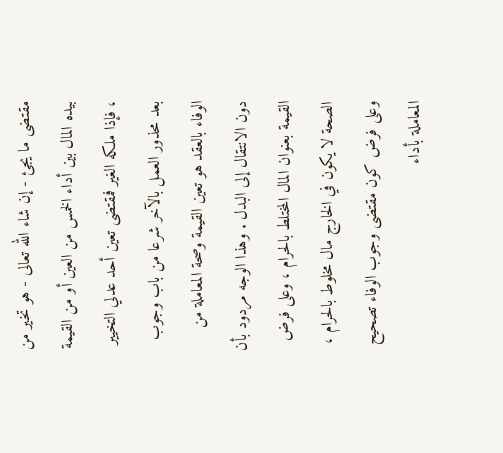مقتضى ما يجئ - إن شاء الله تعالى - هو تخير من بيده المال بين أداء الخمس من العين أو من القيمة ، فإذا ملكه الغير فمقتضى تعين أحد عدلي التخيير بعد محذور العمل بالآخر شرعا من باب وجوب الوفاء بالعقد هو تعين القيمة وصحة المعاملة من دون الانتقال إلى البدل . وهذا الوجه مردود بأن القيمة بعنوان المال المختلط بالحرام ، وعلى فرض الصحة لا يكون في الخارج مال مخلوط بالحرام ، وعلى فرض كون مقتضى وجوب الوفاء تصحيح المعاملة بأداء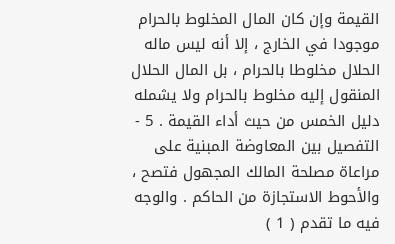القيمة وإن كان المال المخلوط بالحرام موجودا في الخارج ، إلا أنه ليس ماله الحلال مخلوطا بالحرام ، بل المال الحلال المنقول إليه مخلوط بالحرام ولا يشمله دليل الخمس من حيث أداء القيمة . 5 - التفصيل بين المعاوضة المبنية على مراعاة مصلحة المالك المجهول فتصح ، والأحوط الاستجازة من الحاكم . والوجه فيه ما تقدم ( 1 )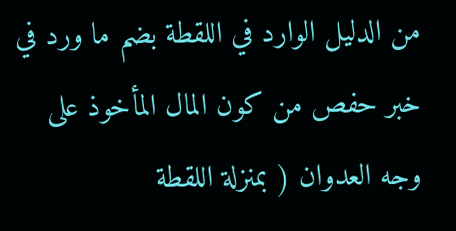من الدليل الوارد في اللقطة بضم ما ورد في خبر حفص من كون المال المأخوذ على وجه العدوان ( بمنزلة اللقطة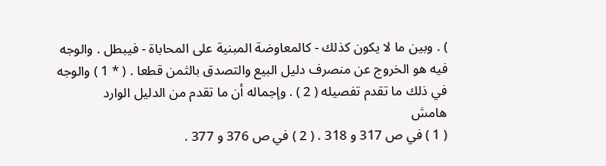) . وبين ما لا يكون كذلك - كالمعاوضة المبنية على المحاباة - فيبطل . والوجه فيه هو الخروج عن منصرف دليل البيع والتصدق بالثمن قطعا . ( * 1 ) والوجه في ذلك ما تقدم تفصيله ( 2 ) . وإجماله أن ما تقدم من الدليل الوارد
هامش
( 1 ) في ص 317 و 318 . ( 2 ) في ص 376 و 377 .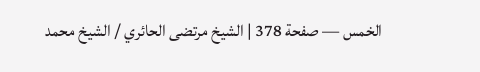الخمس — صفحة 378 | الشيخ مرتضى الحائري / الشيخ محمد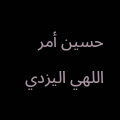حسين أمر اللهي اليزدي